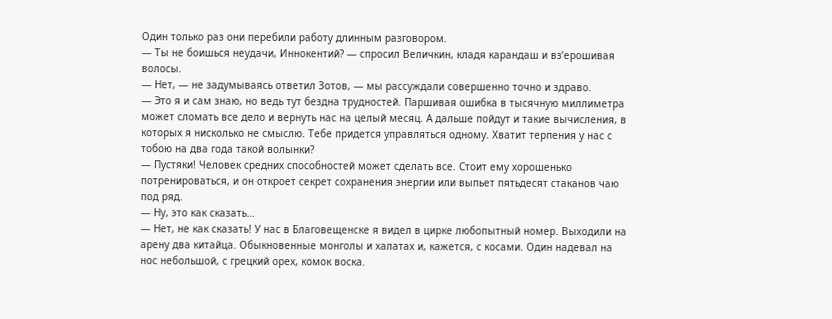Один только раз они перебили работу длинным разговором.
— Ты не боишься неудачи, Иннокентий? — спросил Величкин, кладя карандаш и вз’ерошивая волосы.
— Нет, — не задумываясь ответил Зотов, — мы рассуждали совершенно точно и здраво.
— Это я и сам знаю, но ведь тут бездна трудностей. Паршивая ошибка в тысячную миллиметра может сломать все дело и вернуть нас на целый месяц. А дальше пойдут и такие вычисления, в которых я нисколько не смыслю. Тебе придется управляться одному. Хватит терпения у нас с тобою на два года такой волынки?
— Пустяки! Человек средних способностей может сделать все. Стоит ему хорошенько потренироваться, и он откроет секрет сохранения энергии или выпьет пятьдесят стаканов чаю под ряд.
— Ну, это как сказать…
— Нет, не как сказать! У нас в Благовещенске я видел в цирке любопытный номер. Выходили на арену два китайца. Обыкновенные монголы и халатах и, кажется, с косами. Один надевал на нос небольшой, с грецкий орех, комок воска.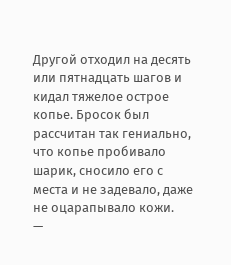Другой отходил на десять или пятнадцать шагов и кидал тяжелое острое копье. Бросок был рассчитан так гениально, что копье пробивало шарик, сносило его с места и не задевало, даже не оцарапывало кожи.
—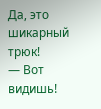Да, это шикарный трюк!
— Вот видишь!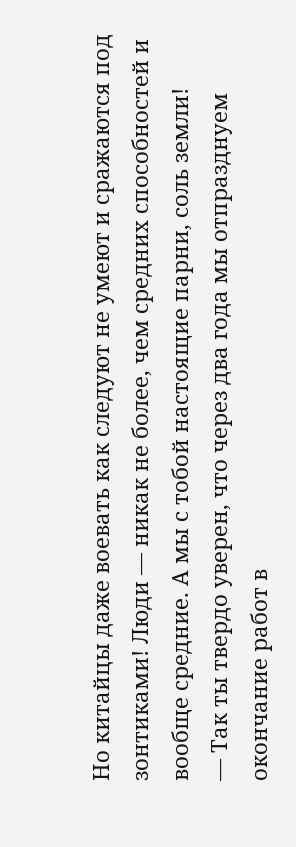Но китайцы даже воевать как следуют не умеют и сражаются под зонтиками! Люди — никак не более, чем средних способностей и вообще средние. А мы с тобой настоящие парни, соль земли!
— Так ты твердо уверен, что через два года мы отпразднуем окончание работ в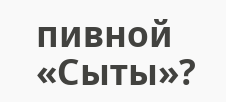пивной «Сыты»?